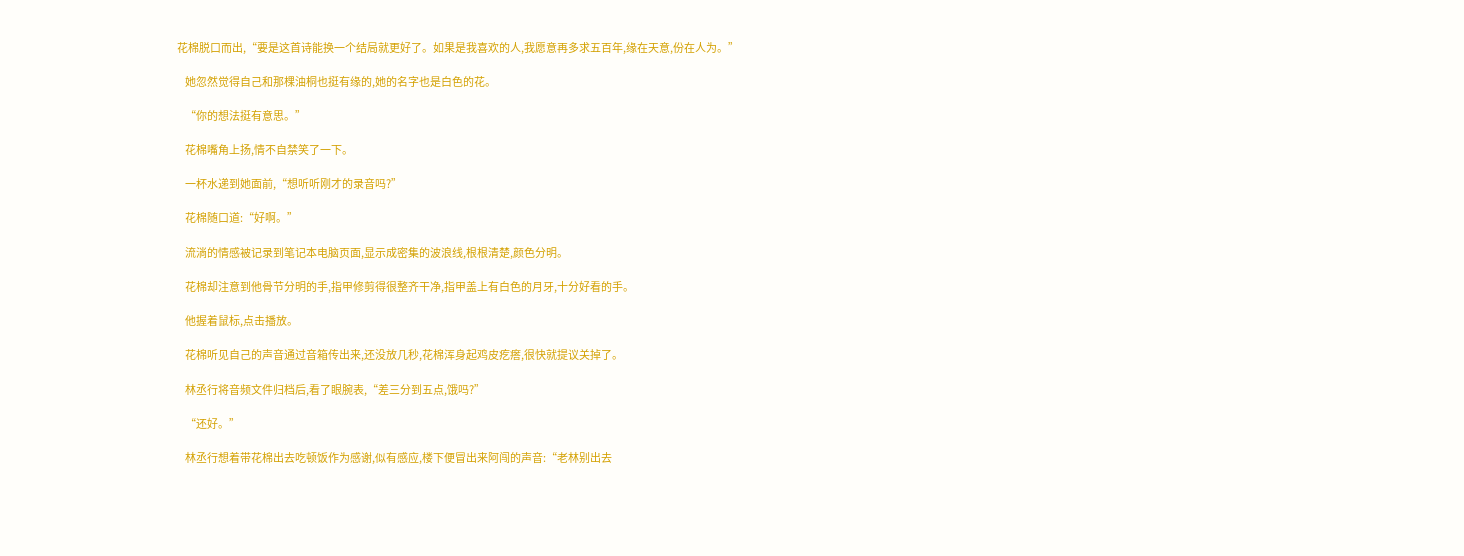花棉脱口而出,“要是这首诗能换一个结局就更好了。如果是我喜欢的人,我愿意再多求五百年,缘在天意,份在人为。”

    她忽然觉得自己和那棵油桐也挺有缘的,她的名字也是白色的花。

    “你的想法挺有意思。”

    花棉嘴角上扬,情不自禁笑了一下。

    一杯水递到她面前,“想听听刚才的录音吗?”

    花棉随口道:“好啊。”

    流淌的情感被记录到笔记本电脑页面,显示成密集的波浪线,根根清楚,颜色分明。

    花棉却注意到他骨节分明的手,指甲修剪得很整齐干净,指甲盖上有白色的月牙,十分好看的手。

    他握着鼠标,点击播放。

    花棉听见自己的声音通过音箱传出来,还没放几秒,花棉浑身起鸡皮疙瘩,很快就提议关掉了。

    林丞行将音频文件归档后,看了眼腕表,“差三分到五点,饿吗?”

    “还好。”

    林丞行想着带花棉出去吃顿饭作为感谢,似有感应,楼下便冒出来阿闯的声音:“老林别出去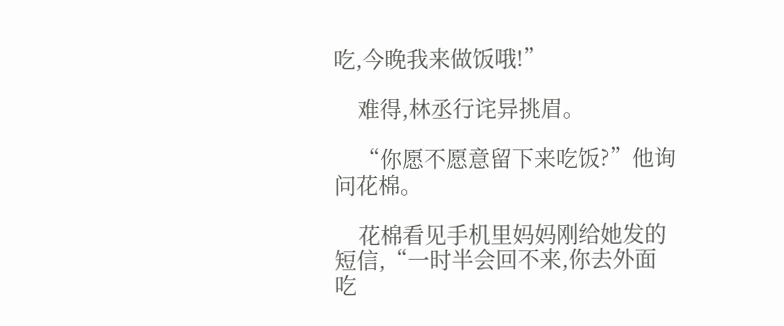吃,今晚我来做饭哦!”

    难得,林丞行诧异挑眉。

    “你愿不愿意留下来吃饭?”他询问花棉。

    花棉看见手机里妈妈刚给她发的短信,“一时半会回不来,你去外面吃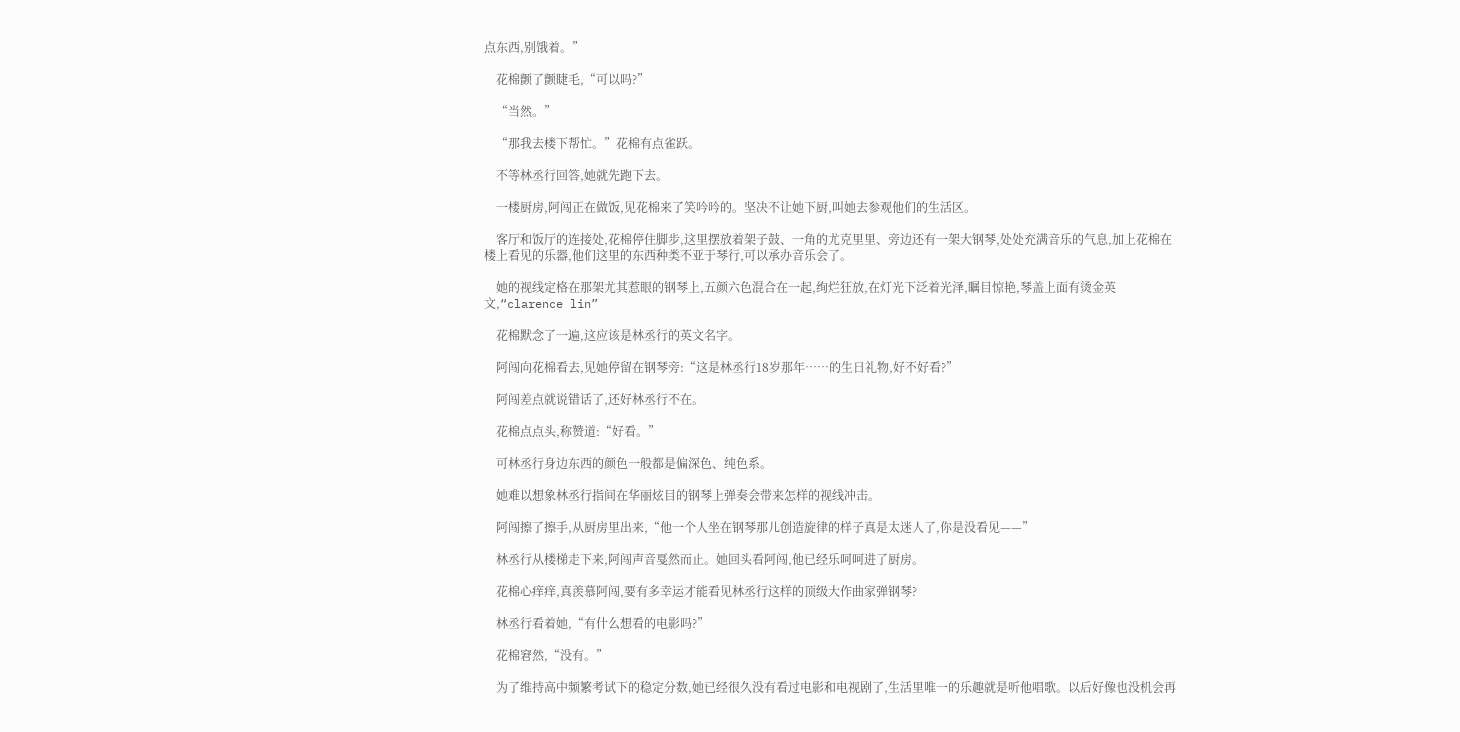点东西,别饿着。”

    花棉颤了颤睫毛,“可以吗?”

    “当然。”

    “那我去楼下帮忙。”花棉有点雀跃。

    不等林丞行回答,她就先跑下去。

    一楼厨房,阿闯正在做饭,见花棉来了笑吟吟的。坚决不让她下厨,叫她去参观他们的生活区。

    客厅和饭厅的连接处,花棉停住脚步,这里摆放着架子鼓、一角的尤克里里、旁边还有一架大钢琴,处处充满音乐的气息,加上花棉在楼上看见的乐器,他们这里的东西种类不亚于琴行,可以承办音乐会了。

    她的视线定格在那架尤其惹眼的钢琴上,五颜六色混合在一起,绚烂狂放,在灯光下泛着光泽,瞩目惊艳,琴盖上面有烫金英文,“clarence lin”

    花棉默念了一遍,这应该是林丞行的英文名字。

    阿闯向花棉看去,见她停留在钢琴旁:“这是林丞行18岁那年……的生日礼物,好不好看?”

    阿闯差点就说错话了,还好林丞行不在。

    花棉点点头,称赞道:“好看。”

    可林丞行身边东西的颜色一般都是偏深色、纯色系。

    她难以想象林丞行指间在华丽炫目的钢琴上弹奏会带来怎样的视线冲击。

    阿闯擦了擦手,从厨房里出来,“他一个人坐在钢琴那儿创造旋律的样子真是太迷人了,你是没看见——”

    林丞行从楼梯走下来,阿闯声音戛然而止。她回头看阿闯,他已经乐呵呵进了厨房。

    花棉心痒痒,真羡慕阿闯,要有多幸运才能看见林丞行这样的顶级大作曲家弹钢琴?

    林丞行看着她,“有什么想看的电影吗?”

    花棉窘然,“没有。”

    为了维持高中频繁考试下的稳定分数,她已经很久没有看过电影和电视剧了,生活里唯一的乐趣就是听他唱歌。以后好像也没机会再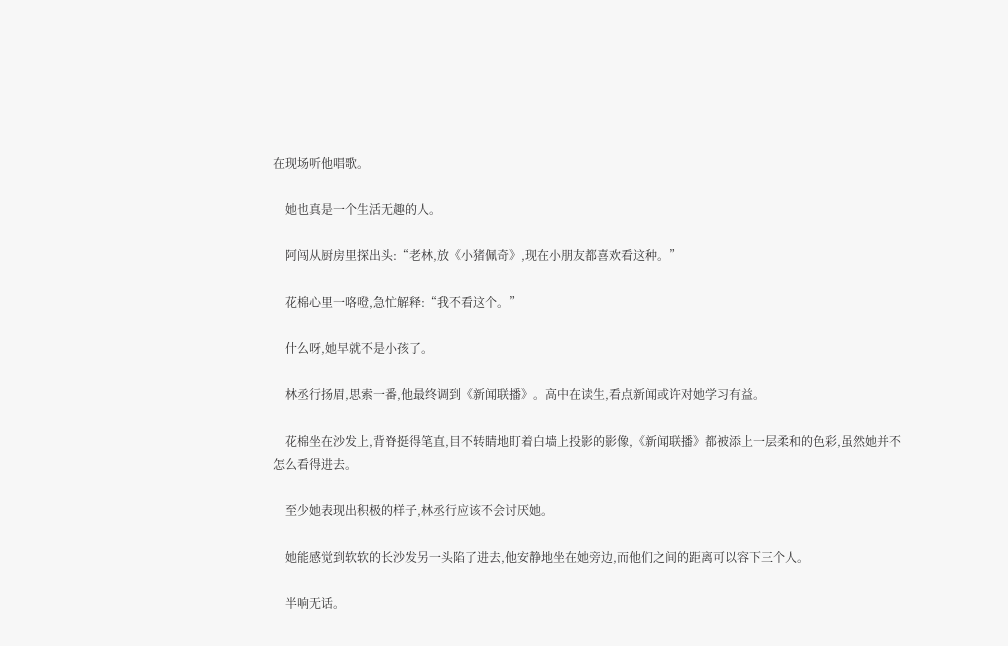在现场听他唱歌。

    她也真是一个生活无趣的人。

    阿闯从厨房里探出头:“老林,放《小猪佩奇》,现在小朋友都喜欢看这种。”

    花棉心里一咯噔,急忙解释:“我不看这个。”

    什么呀,她早就不是小孩了。

    林丞行扬眉,思索一番,他最终调到《新闻联播》。高中在读生,看点新闻或许对她学习有益。

    花棉坐在沙发上,背脊挺得笔直,目不转睛地盯着白墙上投影的影像,《新闻联播》都被添上一层柔和的色彩,虽然她并不怎么看得进去。

    至少她表现出积极的样子,林丞行应该不会讨厌她。

    她能感觉到软软的长沙发另一头陷了进去,他安静地坐在她旁边,而他们之间的距离可以容下三个人。

    半响无话。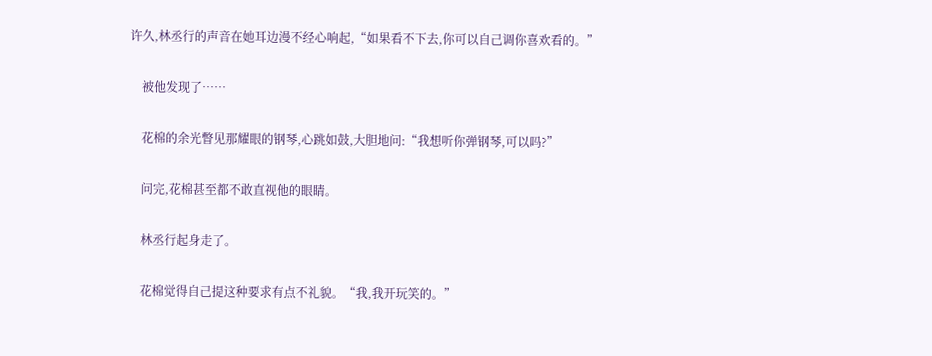许久,林丞行的声音在她耳边漫不经心响起,“如果看不下去,你可以自己调你喜欢看的。”

    被他发现了……

    花棉的余光瞥见那耀眼的钢琴,心跳如鼓,大胆地问:“我想听你弹钢琴,可以吗?”

    问完,花棉甚至都不敢直视他的眼睛。

    林丞行起身走了。

    花棉觉得自己提这种要求有点不礼貌。“我,我开玩笑的。”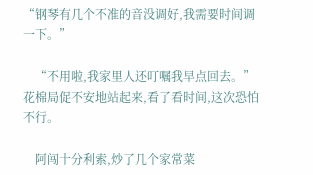“钢琴有几个不准的音没调好,我需要时间调一下。”

    “不用啦,我家里人还叮嘱我早点回去。”花棉局促不安地站起来,看了看时间,这次恐怕不行。

    阿闯十分利索,炒了几个家常菜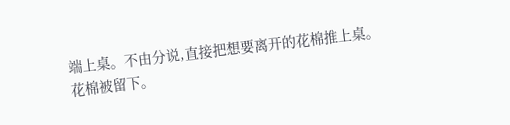端上桌。不由分说,直接把想要离开的花棉推上桌。花棉被留下。